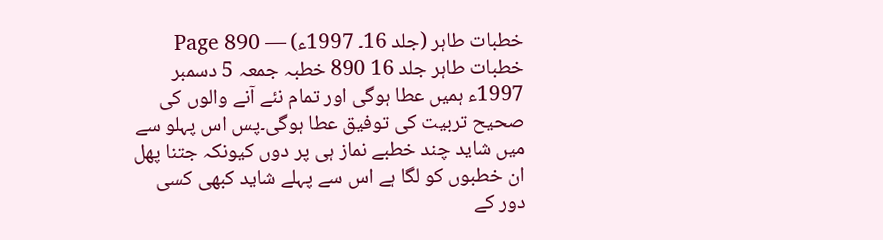خطبات طاہر (جلد 16۔ 1997ء) — Page 890
خطبات طاہر جلد 16 890 خطبہ جمعہ 5 دسمبر 1997ء ہمیں عطا ہوگی اور تمام نئے آنے والوں کی صحیح تربیت کی توفیق عطا ہوگی۔پس اس پہلو سے میں شاید چند خطبے نماز ہی پر دوں کیونکہ جتنا پھل ان خطبوں کو لگا ہے اس سے پہلے شاید کبھی کسی دور کے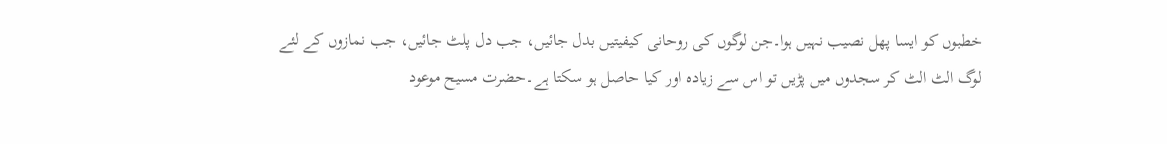خطبوں کو ایسا پھل نصیب نہیں ہوا۔جن لوگوں کی روحانی کیفیتیں بدل جائیں، جب دل پلٹ جائیں، جب نمازوں کے لئے لوگ الٹ الٹ کر سجدوں میں پڑیں تو اس سے زیادہ اور کیا حاصل ہو سکتا ہے۔حضرت مسیح موعود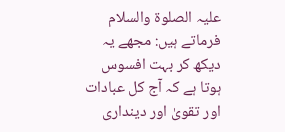علیہ الصلوۃ والسلام فرماتے ہیں: مجھے یہ دیکھ کر بہت افسوس ہوتا ہے کہ آج کل عبادات اور تقویٰ اور دینداری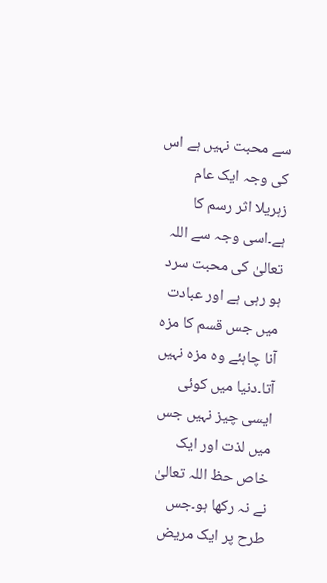سے محبت نہیں ہے اس کی وجہ ایک عام زہریلا اثر رسم کا ہے۔اسی وجہ سے اللہ تعالیٰ کی محبت سرد ہو رہی ہے اور عبادت میں جس قسم کا مزہ آنا چاہئے وہ مزہ نہیں آتا۔دنیا میں کوئی ایسی چیز نہیں جس میں لذت اور ایک خاص حظ اللہ تعالیٰ نے نہ رکھا ہو۔جس طرح پر ایک مریض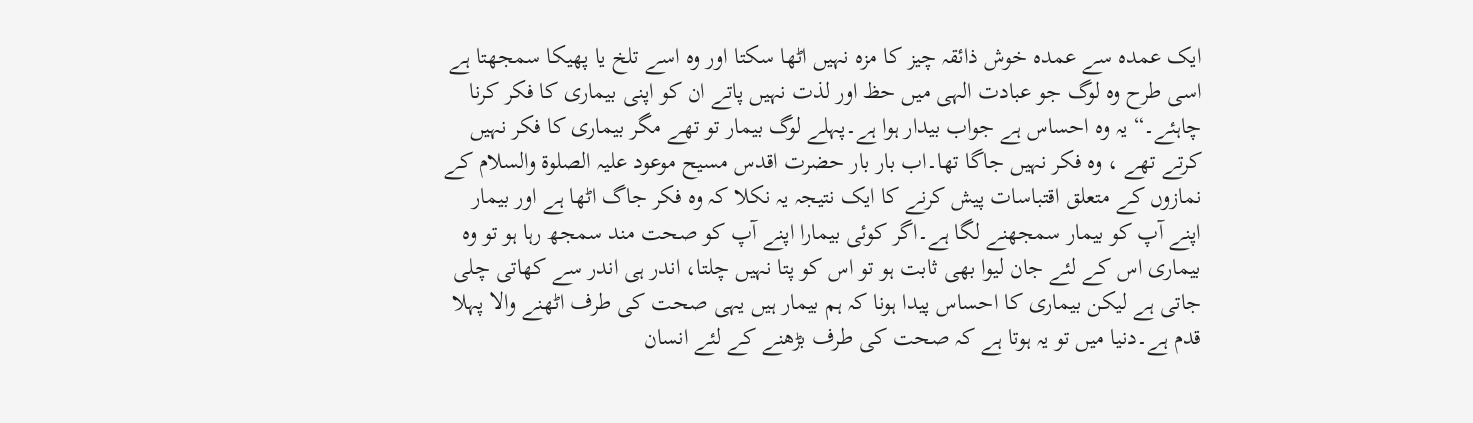ایک عمدہ سے عمدہ خوش ذائقہ چیز کا مزہ نہیں اٹھا سکتا اور وہ اسے تلخ یا پھیکا سمجھتا ہے اسی طرح وہ لوگ جو عبادت الہی میں حظ اور لذت نہیں پاتے ان کو اپنی بیماری کا فکر کرنا چاہئے۔“ یہ وہ احساس ہے جواب بیدار ہوا ہے۔پہلے لوگ بیمار تو تھے مگر بیماری کا فکر نہیں کرتے تھے ، وہ فکر نہیں جاگا تھا۔اب بار بار حضرت اقدس مسیح موعود علیہ الصلوۃ والسلام کے نمازوں کے متعلق اقتباسات پیش کرنے کا ایک نتیجہ یہ نکلا کہ وہ فکر جاگ اٹھا ہے اور بیمار اپنے آپ کو بیمار سمجھنے لگا ہے۔اگر کوئی بیمارا اپنے آپ کو صحت مند سمجھ رہا ہو تو وہ بیماری اس کے لئے جان لیوا بھی ثابت ہو تو اس کو پتا نہیں چلتا، اندر ہی اندر سے کھاتی چلی جاتی ہے لیکن بیماری کا احساس پیدا ہونا کہ ہم بیمار ہیں یہی صحت کی طرف اٹھنے والا پہلا قدم ہے۔دنیا میں تو یہ ہوتا ہے کہ صحت کی طرف بڑھنے کے لئے انسان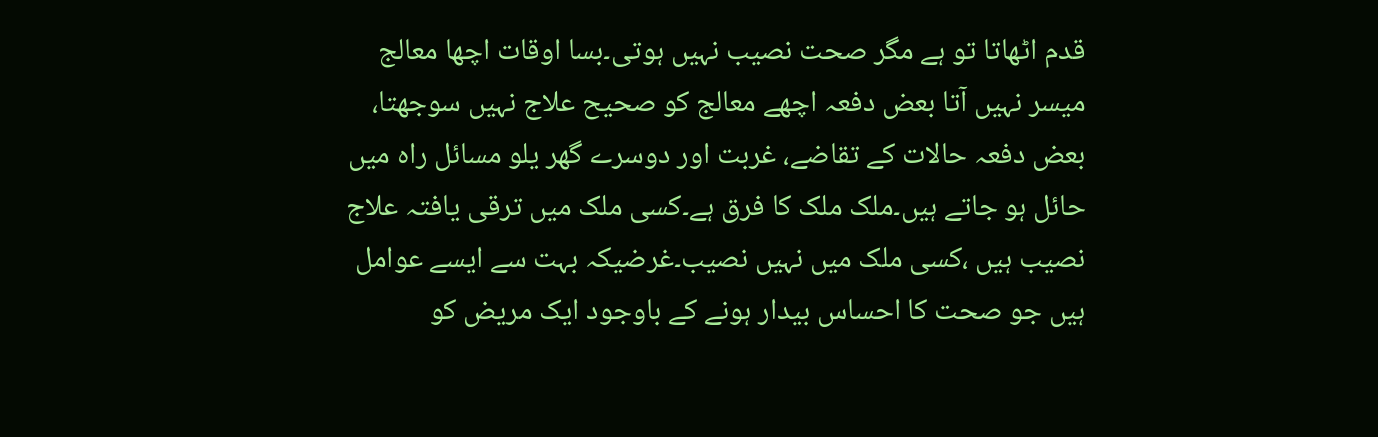قدم اٹھاتا تو ہے مگر صحت نصیب نہیں ہوتی۔بسا اوقات اچھا معالج میسر نہیں آتا بعض دفعہ اچھے معالج کو صحیح علاج نہیں سوجھتا، بعض دفعہ حالات کے تقاضے، غربت اور دوسرے گھر یلو مسائل راہ میں حائل ہو جاتے ہیں۔ملک ملک کا فرق ہے۔کسی ملک میں ترقی یافتہ علاج نصیب ہیں ،کسی ملک میں نہیں نصیب۔غرضیکہ بہت سے ایسے عوامل ہیں جو صحت کا احساس بیدار ہونے کے باوجود ایک مریض کو